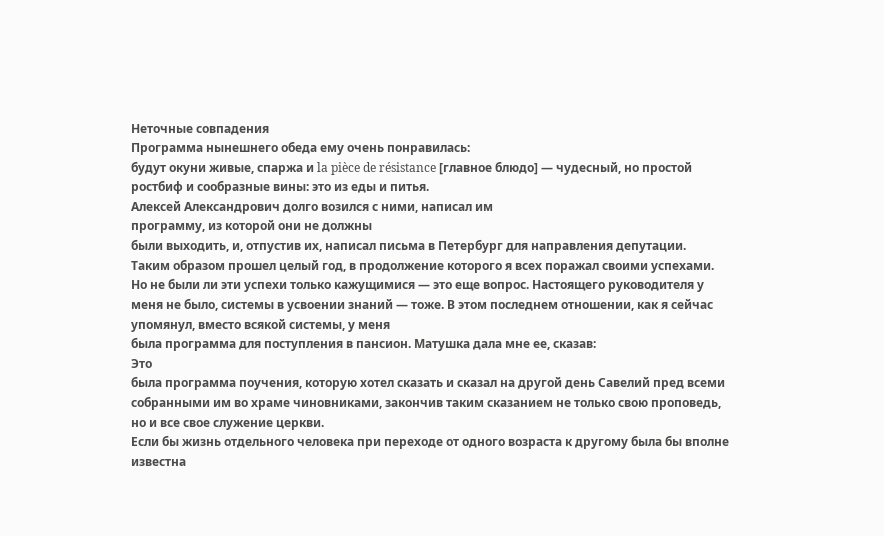Неточные совпадения
Программа нынешнего обеда ему очень понравилась:
будут окуни живые, спаржа и la pièce de résistance [главное блюдо] — чудесный, но простой ростбиф и сообразные вины: это из еды и питья.
Алексей Александрович долго возился с ними, написал им
программу, из которой они не должны
были выходить, и, отпустив их, написал письма в Петербург для направления депутации.
Таким образом прошел целый год, в продолжение которого я всех поражал своими успехами. Но не были ли эти успехи только кажущимися — это еще вопрос. Настоящего руководителя у меня не было, системы в усвоении знаний — тоже. В этом последнем отношении, как я сейчас упомянул, вместо всякой системы, у меня
была программа для поступления в пансион. Матушка дала мне ее, сказав:
Это
была программа поучения, которую хотел сказать и сказал на другой день Савелий пред всеми собранными им во храме чиновниками, закончив таким сказанием не только свою проповедь, но и все свое служение церкви.
Если бы жизнь отдельного человека при переходе от одного возраста к другому была бы вполне известна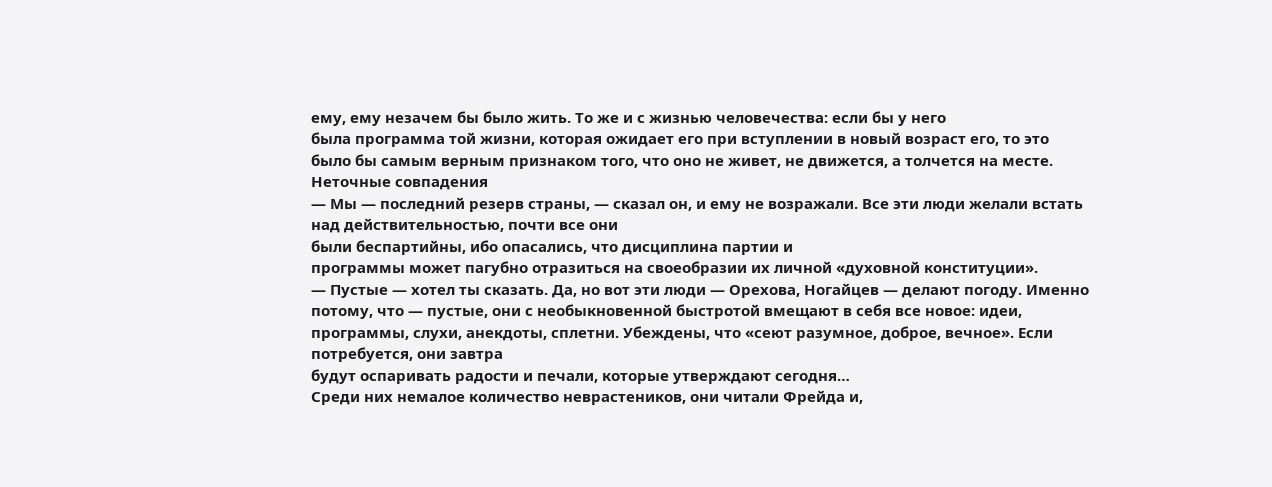ему, ему незачем бы было жить. То же и с жизнью человечества: если бы у него
была программа той жизни, которая ожидает его при вступлении в новый возраст его, то это было бы самым верным признаком того, что оно не живет, не движется, а толчется на месте.
Неточные совпадения
— Мы — последний резерв страны, — сказал он, и ему не возражали. Все эти люди желали встать над действительностью, почти все они
были беспартийны, ибо опасались, что дисциплина партии и
программы может пагубно отразиться на своеобразии их личной «духовной конституции».
— Пустые — хотел ты сказать. Да, но вот эти люди — Орехова, Ногайцев — делают погоду. Именно потому, что — пустые, они с необыкновенной быстротой вмещают в себя все новое: идеи,
программы, слухи, анекдоты, сплетни. Убеждены, что «сеют разумное, доброе, вечное». Если потребуется, они завтра
будут оспаривать радости и печали, которые утверждают сегодня…
Среди них немалое количество неврастеников, они читали Фрейда и,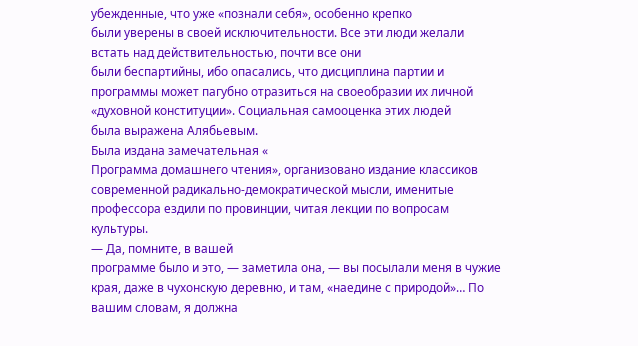убежденные, что уже «познали себя», особенно крепко
были уверены в своей исключительности. Все эти люди желали встать над действительностью, почти все они
были беспартийны, ибо опасались, что дисциплина партии и
программы может пагубно отразиться на своеобразии их личной «духовной конституции». Социальная самооценка этих людей
была выражена Алябьевым.
Была издана замечательная «
Программа домашнего чтения», организовано издание классиков современной радикально-демократической мысли, именитые профессора ездили по провинции, читая лекции по вопросам культуры.
— Да, помните, в вашей
программе было и это, — заметила она, — вы посылали меня в чужие края, даже в чухонскую деревню, и там, «наедине с природой»… По вашим словам, я должна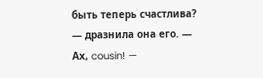быть теперь счастлива? — дразнила она его. — Ах, cousin! —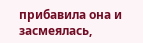прибавила она и засмеялась,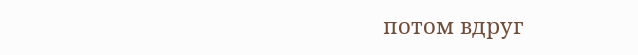потом вдруг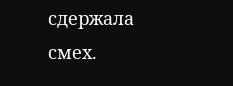сдержала смех.